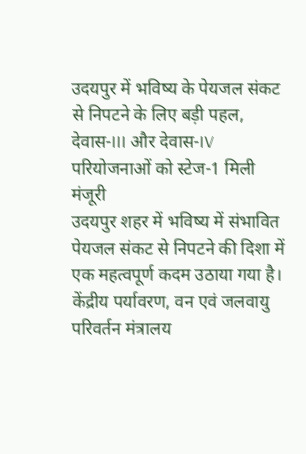उदयपुर में भविष्य के पेयजल संकट से निपटने के लिए बड़ी पहल, देवास-III और देवास-IV परियोजनाओं को स्टेज-1 मिली मंजूरी
उदयपुर शहर में भविष्य में संभावित पेयजल संकट से निपटने की दिशा में एक महत्वपूर्ण कदम उठाया गया है। केंद्रीय पर्यावरण, वन एवं जलवायु परिवर्तन मंत्रालय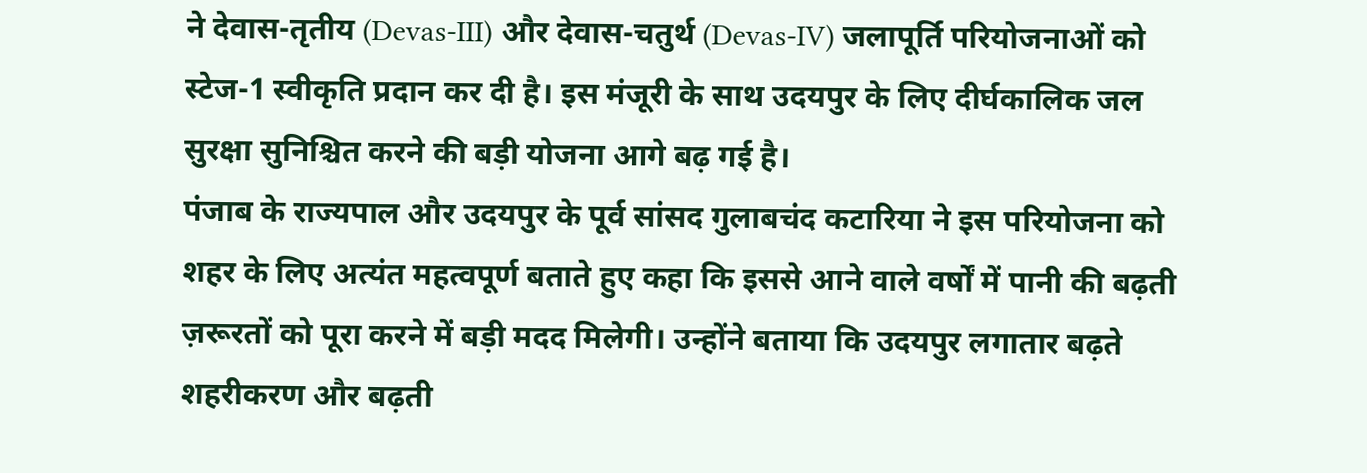ने देवास-तृतीय (Devas-III) और देवास-चतुर्थ (Devas-IV) जलापूर्ति परियोजनाओं को स्टेज-1 स्वीकृति प्रदान कर दी है। इस मंजूरी के साथ उदयपुर के लिए दीर्घकालिक जल सुरक्षा सुनिश्चित करने की बड़ी योजना आगे बढ़ गई है।
पंजाब के राज्यपाल और उदयपुर के पूर्व सांसद गुलाबचंद कटारिया ने इस परियोजना को शहर के लिए अत्यंत महत्वपूर्ण बताते हुए कहा कि इससे आने वाले वर्षों में पानी की बढ़ती ज़रूरतों को पूरा करने में बड़ी मदद मिलेगी। उन्होंने बताया कि उदयपुर लगातार बढ़ते शहरीकरण और बढ़ती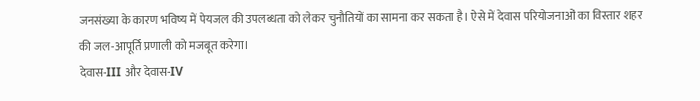जनसंख्या के कारण भविष्य में पेयजल की उपलब्धता को लेकर चुनौतियों का सामना कर सकता है। ऐसे में देवास परियोजनाओं का विस्तार शहर की जल-आपूर्ति प्रणाली को मजबूत करेगा।
देवास-III और देवास-IV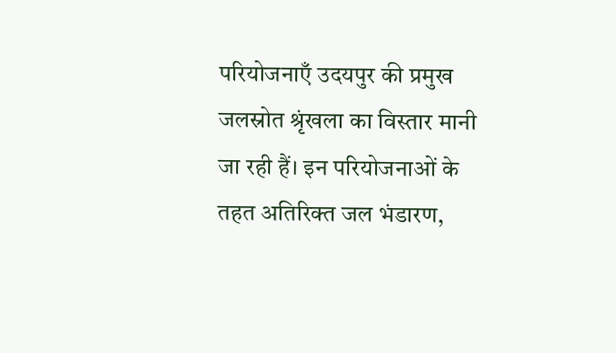परियोजनाएँ उदयपुर की प्रमुख जलस्रोत श्रृंखला का विस्तार मानी जा रही हैं। इन परियोजनाओं के तहत अतिरिक्त जल भंडारण,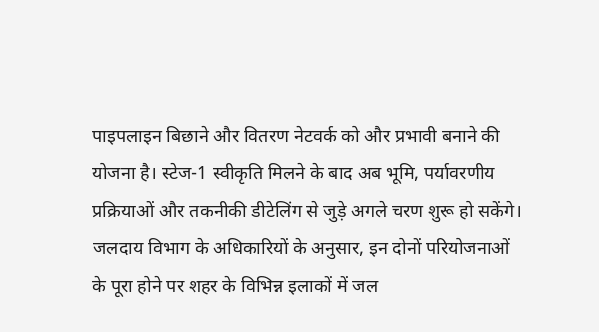पाइपलाइन बिछाने और वितरण नेटवर्क को और प्रभावी बनाने की योजना है। स्टेज-1 स्वीकृति मिलने के बाद अब भूमि, पर्यावरणीय प्रक्रियाओं और तकनीकी डीटेलिंग से जुड़े अगले चरण शुरू हो सकेंगे।
जलदाय विभाग के अधिकारियों के अनुसार, इन दोनों परियोजनाओं के पूरा होने पर शहर के विभिन्न इलाकों में जल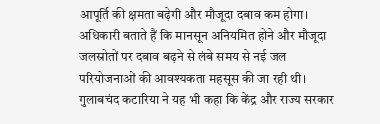आपूर्ति की क्षमता बढ़ेगी और मौजूदा दबाव कम होगा। अधिकारी बताते हैं कि मानसून अनियमित होने और मौजूदा जलस्रोतों पर दबाव बढ़ने से लंबे समय से नई जल परियोजनाओं की आवश्यकता महसूस की जा रही थी।
गुलाबचंद कटारिया ने यह भी कहा कि केंद्र और राज्य सरकार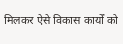मिलकर ऐसे विकास कार्यों को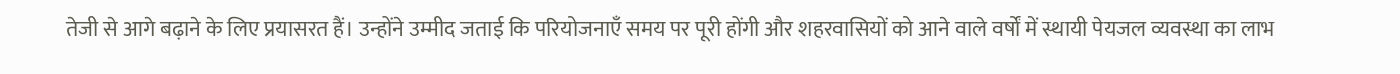तेजी से आगे बढ़ाने के लिए प्रयासरत हैं। उन्होंने उम्मीद जताई कि परियोजनाएँ समय पर पूरी होंगी और शहरवासियों को आने वाले वर्षों में स्थायी पेयजल व्यवस्था का लाभ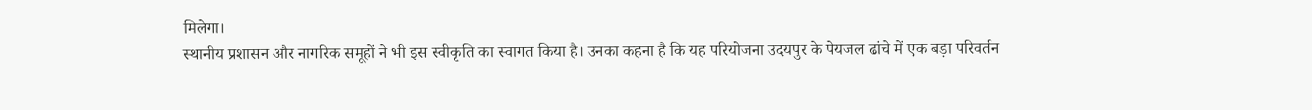मिलेगा।
स्थानीय प्रशासन और नागरिक समूहों ने भी इस स्वीकृति का स्वागत किया है। उनका कहना है कि यह परियोजना उदयपुर के पेयजल ढांचे में एक बड़ा परिवर्तन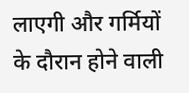लाएगी और गर्मियों के दौरान होने वाली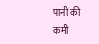पानी की कमी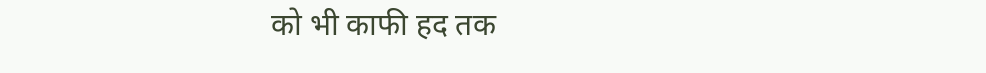को भी काफी हद तक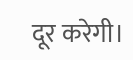दूर करेगी।